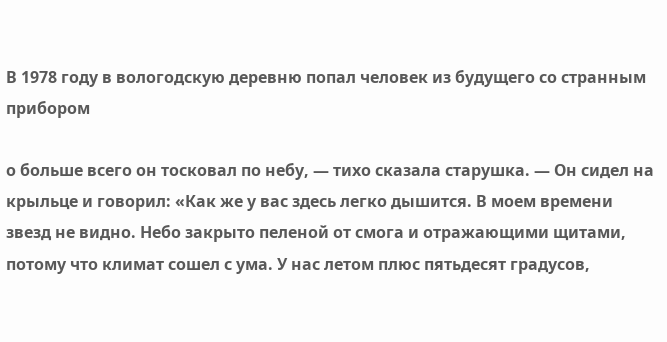В 1978 году в вологодскую деревню попал человек из будущего со странным прибором

о больше всего он тосковал по небу, — тихо сказала старушка. — Он сидел на крыльце и говорил: «Как же у вас здесь легко дышится. В моем времени звезд не видно. Небо закрыто пеленой от смога и отражающими щитами, потому что климат сошел с ума. У нас летом плюс пятьдесят градусов,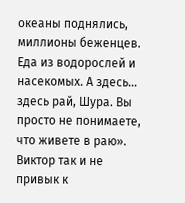океаны поднялись, миллионы беженцев. Еда из водорослей и насекомых. А здесь… здесь рай, Шура. Вы просто не понимаете, что живете в раю». Виктор так и не привык к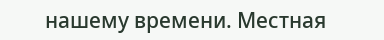нашему времени. Местная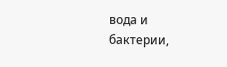вода и бактерии,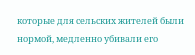которые для сельских жителей были нормой, медленно убивали его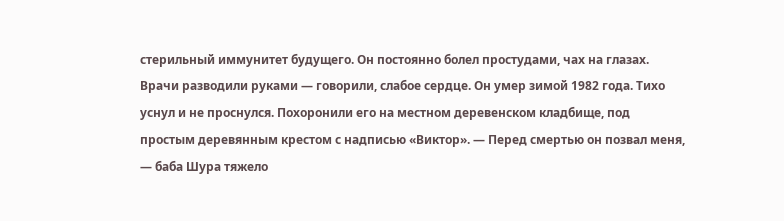стерильный иммунитет будущего. Он постоянно болел простудами, чах на глазах. Врачи разводили руками — говорили, слабое сердце. Он умер зимой 1982 года. Тихо уснул и не проснулся. Похоронили его на местном деревенском кладбище, под простым деревянным крестом с надписью «Виктор». — Перед смертью он позвал меня, — баба Шура тяжело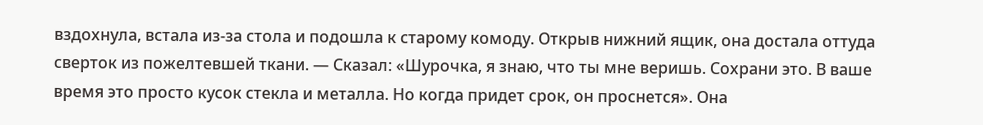вздохнула, встала из-за стола и подошла к старому комоду. Открыв нижний ящик, она достала оттуда сверток из пожелтевшей ткани. — Сказал: «Шурочка, я знаю, что ты мне веришь. Сохрани это. В ваше время это просто кусок стекла и металла. Но когда придет срок, он проснется». Она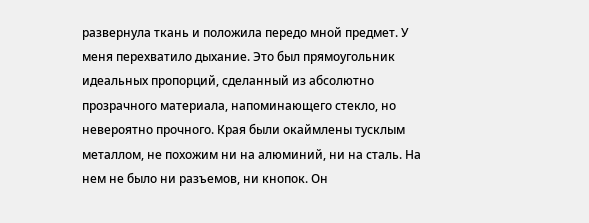развернула ткань и положила передо мной предмет. У меня перехватило дыхание. Это был прямоугольник идеальных пропорций, сделанный из абсолютно прозрачного материала, напоминающего стекло, но невероятно прочного. Края были окаймлены тусклым металлом, не похожим ни на алюминий, ни на сталь. На нем не было ни разъемов, ни кнопок. Он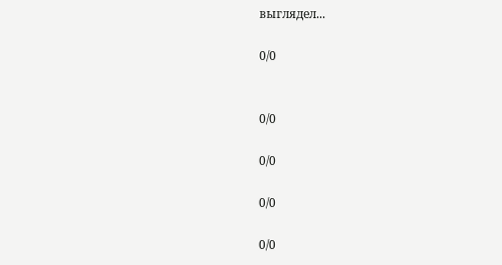выглядел...

0/0


0/0

0/0

0/0

0/0